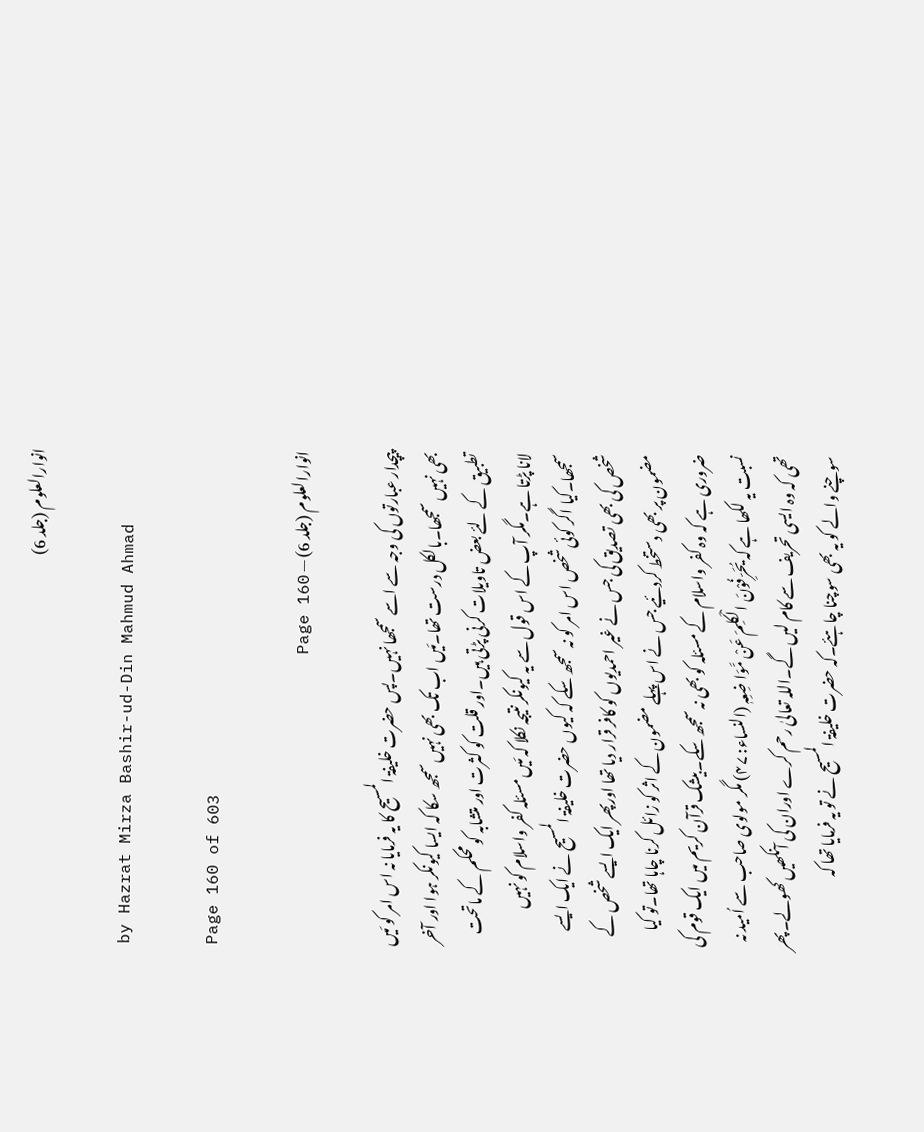انوارالعلوم (جلد 6)

by Hazrat Mirza Bashir-ud-Din Mahmud Ahmad

Page 160 of 603

انوارالعلوم (جلد 6) — Page 160

پیچدار عبارتوں کی وجہ سے اسے سمجھا نہیں۔پس حضرت خلیفۃ المسیح کا یہ فرمایا نہ اس امر کو مَیں بھی نہیں سمجھا۔بالکل درست تھا۔مَیں اب تک بھی نہیں سمجھ سکا کہ ایسا کیونکر ہوا اور آخر تطبیق کے لئے بعض تاویلات کرنی پڑتی ہیں۔اور قلت کو کثرت اور متشابہ کو محکم کے ماتحت لانا پڑتا ہے۔مگر آپ کے اس قول سے یہ کیونکر نتیجہ نکلا کہ مَیں مسئلہ کفر واسلام کو نہیں سمجھا۔کیا اگر کوئی شخص اس امر کو نہ سمجھ سکے کہ کیوں حضرت خلیفۃ المسیح نے ایک ایسے شخص کی بھی تصدیق کی جس نے غیر احمدیوں کو کافر قرار دیا تھا اورپھر ایک ایسے شخص کے مضمون پر بھی دستخط کردئیے جس نے اس پہلے مضمون کے اثر کو زائل کرنا چاہا تھا۔تو کیا ضروری ہے کہ وہ کفر واسلام کے مسئلہ کو بھی نہ سمجھ سکے۔بیشک قرآن کریم میں ایک قوم کی نسبت یہ لکھا ہے کہ یُحَرِّفُوْنَ الْکَلِمَ عَنْ مَّوَا ضِعِہٖ (النساء: ۴۷) مگر مولوی صاحب سے اُمید نہ تھی کہ وہ ایسی تحریف سے کام لیں گے۔اللہ تعالیٰ رحم کرے اوران کی آنکھیں کھولے۔پھر سوچنے والے کو یہ بھی سوچنا چاہئے۔کہ حضرت خلیفۃ المسیح نے تو یہ فرمایا تھا کہ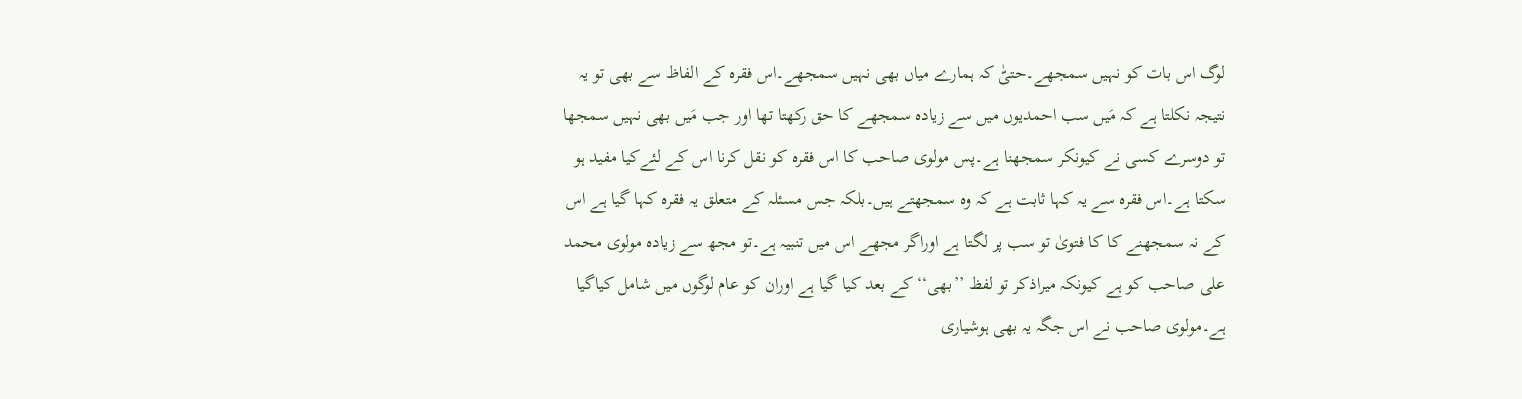لوگ اس بات کو نہیں سمجھے۔حتیّٰ کہ ہمارے میاں بھی نہیں سمجھے۔اس فقرہ کے الفاظ سے بھی تو یہ نتیجہ نکلتا ہے کہ مَیں سب احمدیوں میں سے زیادہ سمجھے کا حق رکھتا تھا اور جب مَیں بھی نہیں سمجھا تو دوسرے کسی نے کیونکر سمجھنا ہے۔پس مولوی صاحب کا اس فقرہ کو نقل کرنا اس کے لئےکیا مفید ہو سکتا ہے۔اس فقرہ سے یہ کہا ثابت ہے کہ وہ سمجھتے ہیں۔بلکہ جس مسئلہ کے متعلق یہ فقرہ کہا گیا ہے اس کے نہ سمجھنے کا کا فتویٰ تو سب پر لگتا ہے اوراگر مجھے اس میں تنبیہ ہے۔تو مجھ سے زیادہ مولوی محمد علی صاحب کو ہے کیونکہ میراذکر تو لفظ ’’بھی‘‘ کے بعد کیا گیا ہے اوران کو عام لوگوں میں شامل کیاگیا ہے۔مولوی صاحب نے اس جگہ یہ بھی ہوشیاری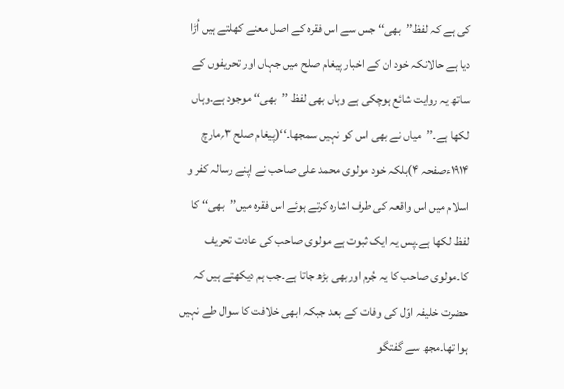کی ہے کہ لفظ’’بھی‘‘ جس سے اس فقرہ کے اصل معنے کھلتے ہیں اُڑا دیا ہے حالانکہ خود ان کے اخبار پیغام صلح میں جہاں اور تحریفوں کے ساتھ یہ روایت شائع ہوچکی ہے وہاں بھی لفظ ’’بھی‘‘ موجود ہے۔وہاں لکھا ہے۔’’میاں نے بھی اس کو نہیں سمجھا۔‘‘(پیغام صلح ۳؍مارچ ۱۹۱۴ءصفحہ ۴)بلکہ خود مولوی محمد علی صاحب نے اپنے رسالہ کفر و اسلام میں اس واقعہ کی طرف اشارہ کرتے ہوئے اس فقرہ میں’’بھی‘‘ کا لفظ لکھا ہے۔پس یہ ایک ثبوت ہے مولوی صاحب کی عادت تحریف کا۔مولوی صاحب کا یہ جُرم اوربھی بڑھ جاتا ہے۔جب ہم دیکھتے ہیں کہ حضرت خلیفہ اوّل کی وفات کے بعد جبکہ ابھی خلافت کا سوال طے نہیں ہوا تھا۔مجھ سے گفتگو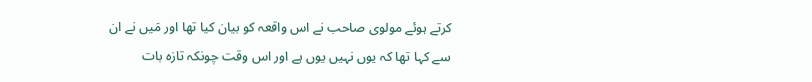کرتے ہوئے مولوی صاحب نے اس واقعہ کو بیان کیا تھا اور مَیں نے ان سے کہا تھا کہ یوں نہیں یوں ہے اور اس وقت چونکہ تازہ بات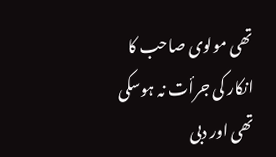تھی مولوی صاحب کا انکار کی جرأت نہ ہوسکی تھی اور دبی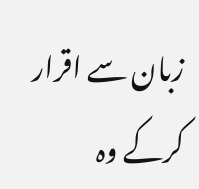زبان سے اقرار کرکے وہ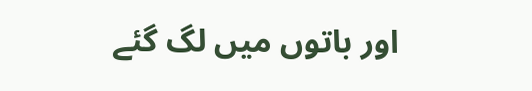اور باتوں میں لگ گئے